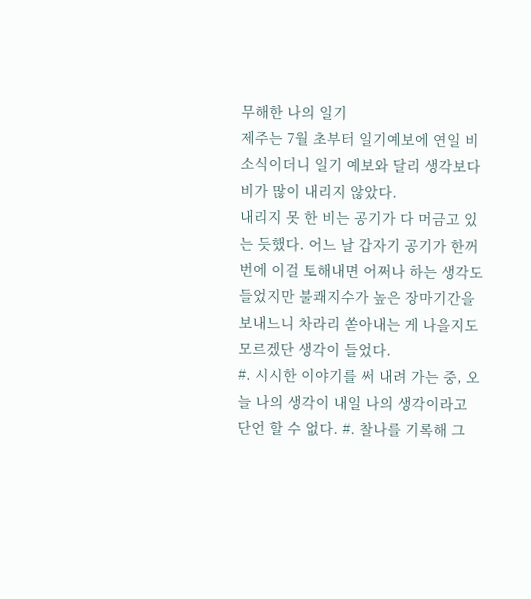무해한 나의 일기
제주는 7월 초부터 일기예보에 연일 비소식이더니 일기 예보와 달리 생각보다 비가 많이 내리지 않았다.
내리지 못 한 비는 공기가 다 머금고 있는 듯했다. 어느 날 갑자기 공기가 한꺼번에 이걸 토해내면 어쩌나 하는 생각도 들었지만 불쾌지수가 높은 장마기간을 보내느니 차라리 쏟아내는 게 나을지도 모르겠단 생각이 들었다.
#. 시시한 이야기를 써 내려 가는 중, 오늘 나의 생각이 내일 나의 생각이라고 단언 할 수 없다. #. 찰나를 기록해 그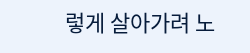렇게 살아가려 노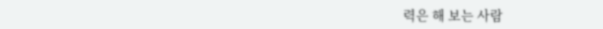력은 해 보는 사람